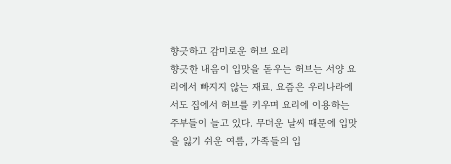향긋하고 감미로운 허브 요리
향긋한 내음이 입맛을 돋우는 허브는 서양 요리에서 빠지지 않는 재료. 요즘은 우리나라에서도 집에서 허브를 키우며 요리에 이용하는 주부들이 늘고 있다. 무더운 날씨 때문에 입맛을 잃기 쉬운 여름, 가족들의 입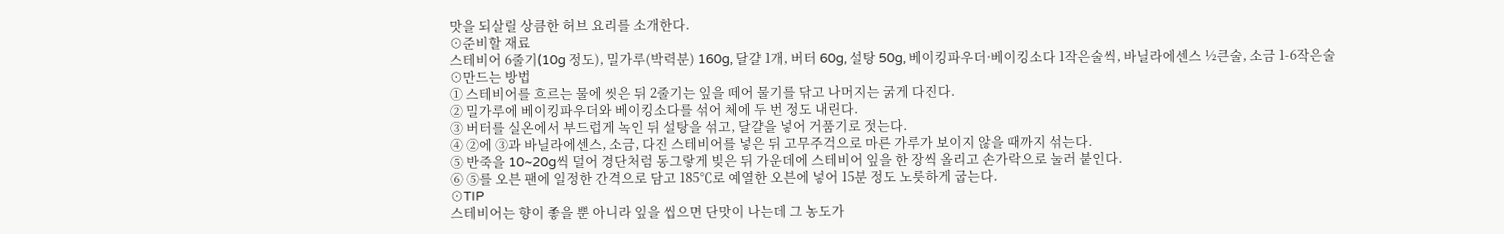맛을 되살릴 상큼한 허브 요리를 소개한다.
⊙준비할 재료
스테비어 6줄기(10g 정도), 밀가루(박력분) 160g, 달걀 1개, 버터 60g, 설탕 50g, 베이킹파우더·베이킹소다 1작은술씩, 바닐라에센스 ½큰술, 소금 1-6작은술
⊙만드는 방법
① 스테비어를 흐르는 물에 씻은 뒤 2줄기는 잎을 떼어 물기를 닦고 나머지는 굵게 다진다.
② 밀가루에 베이킹파우더와 베이킹소다를 섞어 체에 두 번 정도 내린다.
③ 버터를 실온에서 부드럽게 녹인 뒤 설탕을 섞고, 달걀을 넣어 거품기로 젓는다.
④ ②에 ③과 바닐라에센스, 소금, 다진 스테비어를 넣은 뒤 고무주걱으로 마른 가루가 보이지 않을 때까지 섞는다.
⑤ 반죽을 10~20g씩 덜어 경단처럼 동그랗게 빚은 뒤 가운데에 스테비어 잎을 한 장씩 올리고 손가락으로 눌러 붙인다.
⑥ ⑤를 오븐 팬에 일정한 간격으로 담고 185℃로 예열한 오븐에 넣어 15분 정도 노릇하게 굽는다.
⊙TIP
스테비어는 향이 좋을 뿐 아니라 잎을 씹으면 단맛이 나는데 그 농도가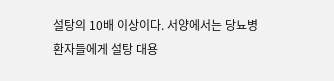설탕의 10배 이상이다. 서양에서는 당뇨병 환자들에게 설탕 대용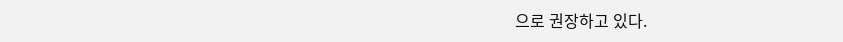으로 권장하고 있다.